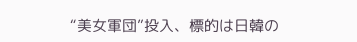“美女軍団”投入、標的は日韓の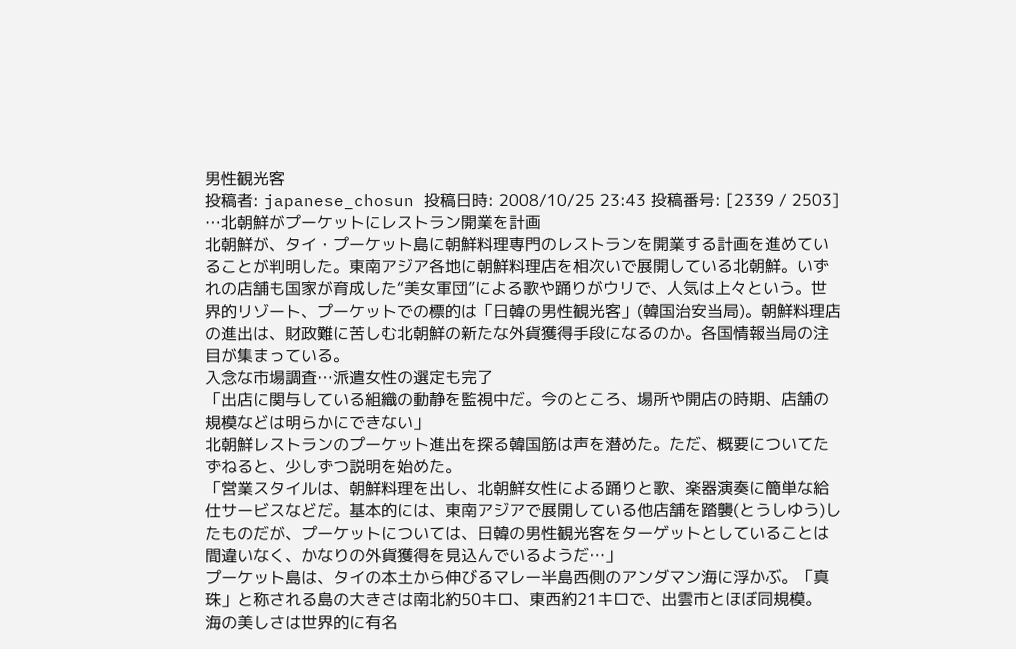男性観光客
投稿者: japanese_chosun 投稿日時: 2008/10/25 23:43 投稿番号: [2339 / 2503]
…北朝鮮がプーケットにレストラン開業を計画
北朝鮮が、タイ・プーケット島に朝鮮料理専門のレストランを開業する計画を進めていることが判明した。東南アジア各地に朝鮮料理店を相次いで展開している北朝鮮。いずれの店舗も国家が育成した“美女軍団”による歌や踊りがウリで、人気は上々という。世界的リゾート、プーケットでの標的は「日韓の男性観光客」(韓国治安当局)。朝鮮料理店の進出は、財政難に苦しむ北朝鮮の新たな外貨獲得手段になるのか。各国情報当局の注目が集まっている。
入念な市場調査…派遣女性の選定も完了
「出店に関与している組織の動静を監視中だ。今のところ、場所や開店の時期、店舗の規模などは明らかにできない」
北朝鮮レストランのプーケット進出を探る韓国筋は声を潜めた。ただ、概要についてたずねると、少しずつ説明を始めた。
「営業スタイルは、朝鮮料理を出し、北朝鮮女性による踊りと歌、楽器演奏に簡単な給仕サービスなどだ。基本的には、東南アジアで展開している他店舗を踏襲(とうしゆう)したものだが、プーケットについては、日韓の男性観光客をターゲットとしていることは間違いなく、かなりの外貨獲得を見込んでいるようだ…」
プーケット島は、タイの本土から伸びるマレー半島西側のアンダマン海に浮かぶ。「真珠」と称される島の大きさは南北約50キロ、東西約21キロで、出雲市とほぼ同規模。
海の美しさは世界的に有名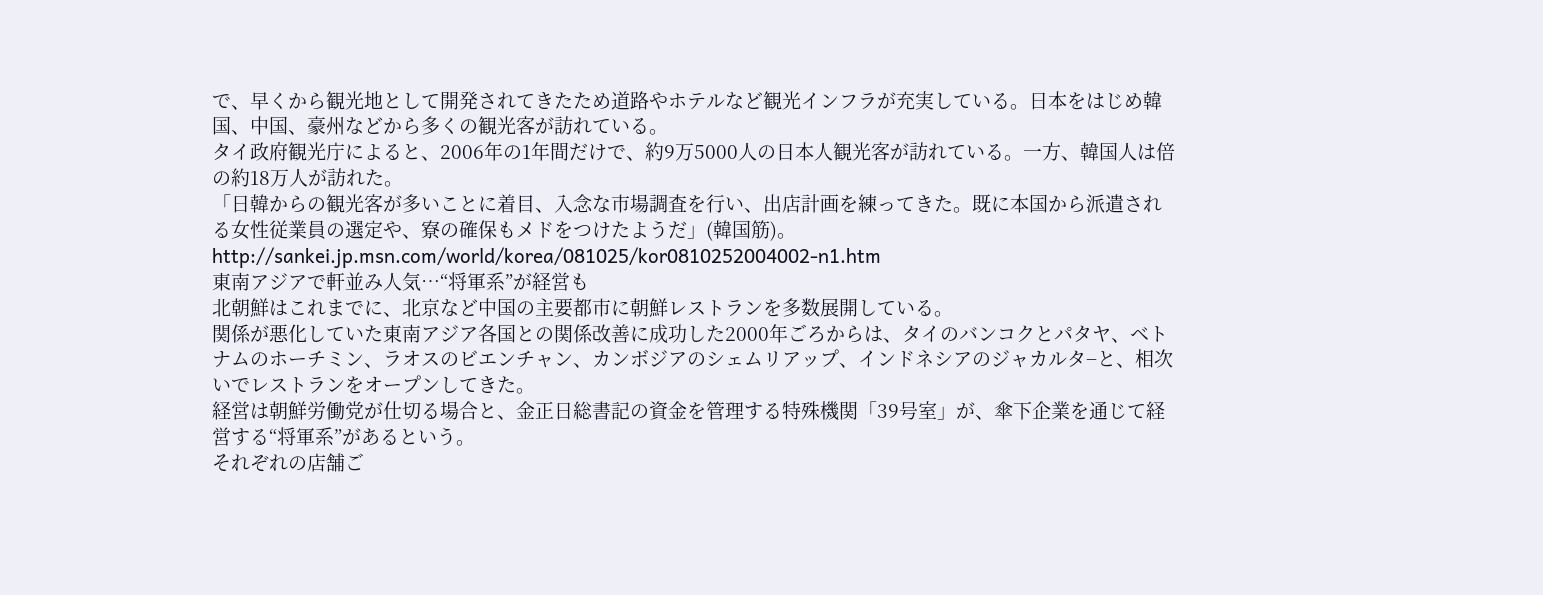で、早くから観光地として開発されてきたため道路やホテルなど観光インフラが充実している。日本をはじめ韓国、中国、豪州などから多くの観光客が訪れている。
タイ政府観光庁によると、2006年の1年間だけで、約9万5000人の日本人観光客が訪れている。一方、韓国人は倍の約18万人が訪れた。
「日韓からの観光客が多いことに着目、入念な市場調査を行い、出店計画を練ってきた。既に本国から派遣される女性従業員の選定や、寮の確保もメドをつけたようだ」(韓国筋)。
http://sankei.jp.msn.com/world/korea/081025/kor0810252004002-n1.htm
東南アジアで軒並み人気…“将軍系”が経営も
北朝鮮はこれまでに、北京など中国の主要都市に朝鮮レストランを多数展開している。
関係が悪化していた東南アジア各国との関係改善に成功した2000年ごろからは、タイのバンコクとパタヤ、ベトナムのホーチミン、ラオスのビエンチャン、カンボジアのシェムリアップ、インドネシアのジャカルタ−と、相次いでレストランをオープンしてきた。
経営は朝鮮労働党が仕切る場合と、金正日総書記の資金を管理する特殊機関「39号室」が、傘下企業を通じて経営する“将軍系”があるという。
それぞれの店舗ご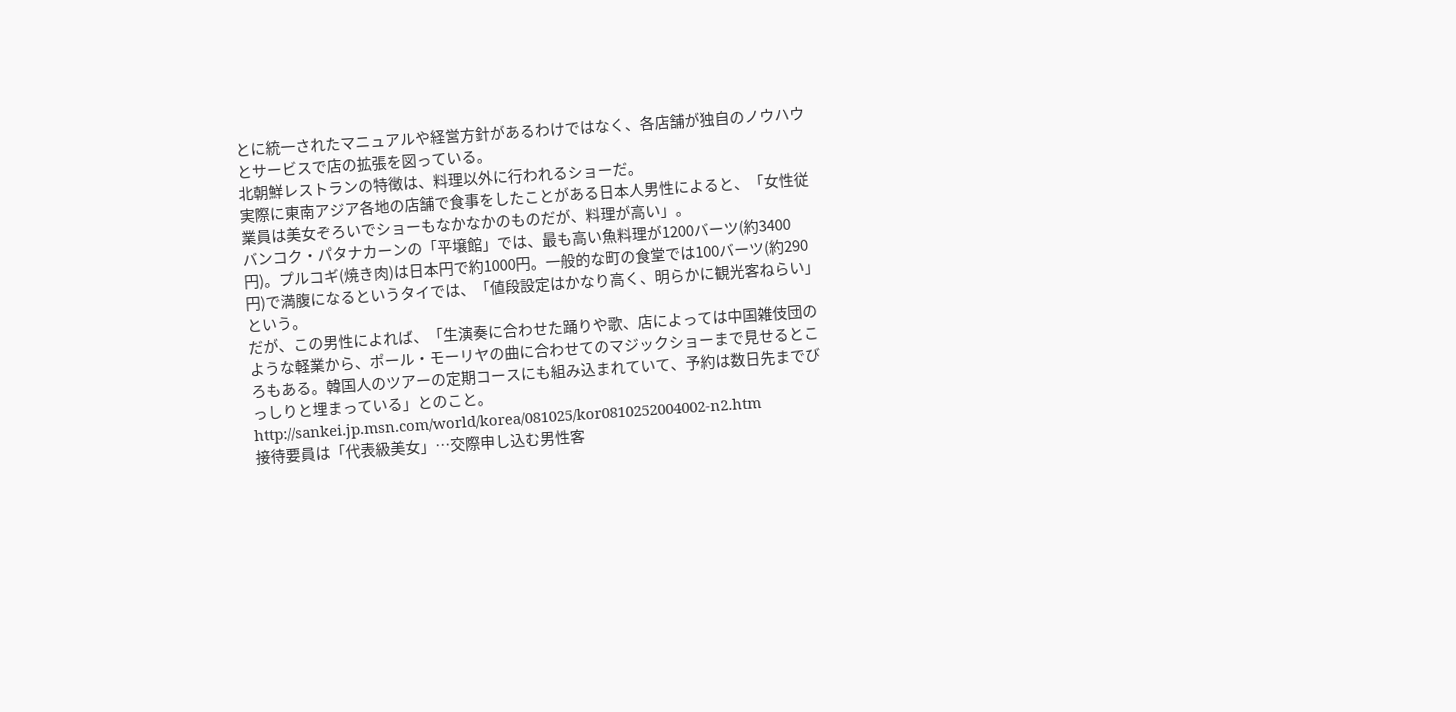とに統一されたマニュアルや経営方針があるわけではなく、各店舗が独自のノウハウとサービスで店の拡張を図っている。
北朝鮮レストランの特徴は、料理以外に行われるショーだ。
実際に東南アジア各地の店舗で食事をしたことがある日本人男性によると、「女性従業員は美女ぞろいでショーもなかなかのものだが、料理が高い」。
バンコク・パタナカーンの「平壌館」では、最も高い魚料理が1200バーツ(約3400円)。プルコギ(焼き肉)は日本円で約1000円。一般的な町の食堂では100バーツ(約290円)で満腹になるというタイでは、「値段設定はかなり高く、明らかに観光客ねらい」という。
だが、この男性によれば、「生演奏に合わせた踊りや歌、店によっては中国雑伎団のような軽業から、ポール・モーリヤの曲に合わせてのマジックショーまで見せるところもある。韓国人のツアーの定期コースにも組み込まれていて、予約は数日先までびっしりと埋まっている」とのこと。
http://sankei.jp.msn.com/world/korea/081025/kor0810252004002-n2.htm
接待要員は「代表級美女」…交際申し込む男性客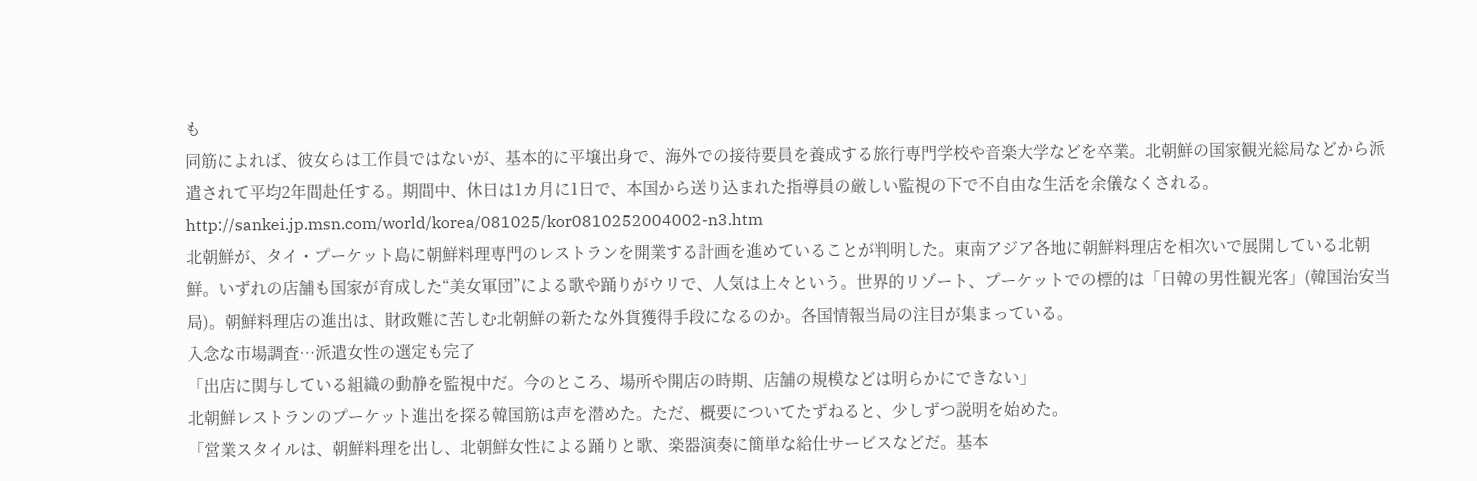も
同筋によれば、彼女らは工作員ではないが、基本的に平壌出身で、海外での接待要員を養成する旅行専門学校や音楽大学などを卒業。北朝鮮の国家観光総局などから派遣されて平均2年間赴任する。期間中、休日は1カ月に1日で、本国から送り込まれた指導員の厳しい監視の下で不自由な生活を余儀なくされる。
http://sankei.jp.msn.com/world/korea/081025/kor0810252004002-n3.htm
北朝鮮が、タイ・プーケット島に朝鮮料理専門のレストランを開業する計画を進めていることが判明した。東南アジア各地に朝鮮料理店を相次いで展開している北朝鮮。いずれの店舗も国家が育成した“美女軍団”による歌や踊りがウリで、人気は上々という。世界的リゾート、プーケットでの標的は「日韓の男性観光客」(韓国治安当局)。朝鮮料理店の進出は、財政難に苦しむ北朝鮮の新たな外貨獲得手段になるのか。各国情報当局の注目が集まっている。
入念な市場調査…派遣女性の選定も完了
「出店に関与している組織の動静を監視中だ。今のところ、場所や開店の時期、店舗の規模などは明らかにできない」
北朝鮮レストランのプーケット進出を探る韓国筋は声を潜めた。ただ、概要についてたずねると、少しずつ説明を始めた。
「営業スタイルは、朝鮮料理を出し、北朝鮮女性による踊りと歌、楽器演奏に簡単な給仕サービスなどだ。基本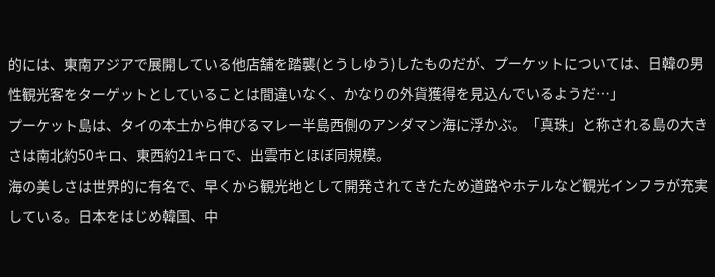的には、東南アジアで展開している他店舗を踏襲(とうしゆう)したものだが、プーケットについては、日韓の男性観光客をターゲットとしていることは間違いなく、かなりの外貨獲得を見込んでいるようだ…」
プーケット島は、タイの本土から伸びるマレー半島西側のアンダマン海に浮かぶ。「真珠」と称される島の大きさは南北約50キロ、東西約21キロで、出雲市とほぼ同規模。
海の美しさは世界的に有名で、早くから観光地として開発されてきたため道路やホテルなど観光インフラが充実している。日本をはじめ韓国、中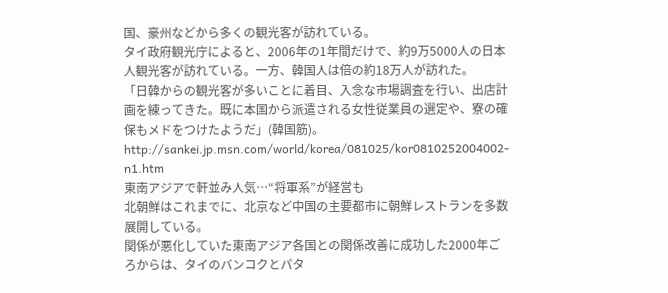国、豪州などから多くの観光客が訪れている。
タイ政府観光庁によると、2006年の1年間だけで、約9万5000人の日本人観光客が訪れている。一方、韓国人は倍の約18万人が訪れた。
「日韓からの観光客が多いことに着目、入念な市場調査を行い、出店計画を練ってきた。既に本国から派遣される女性従業員の選定や、寮の確保もメドをつけたようだ」(韓国筋)。
http://sankei.jp.msn.com/world/korea/081025/kor0810252004002-n1.htm
東南アジアで軒並み人気…“将軍系”が経営も
北朝鮮はこれまでに、北京など中国の主要都市に朝鮮レストランを多数展開している。
関係が悪化していた東南アジア各国との関係改善に成功した2000年ごろからは、タイのバンコクとパタ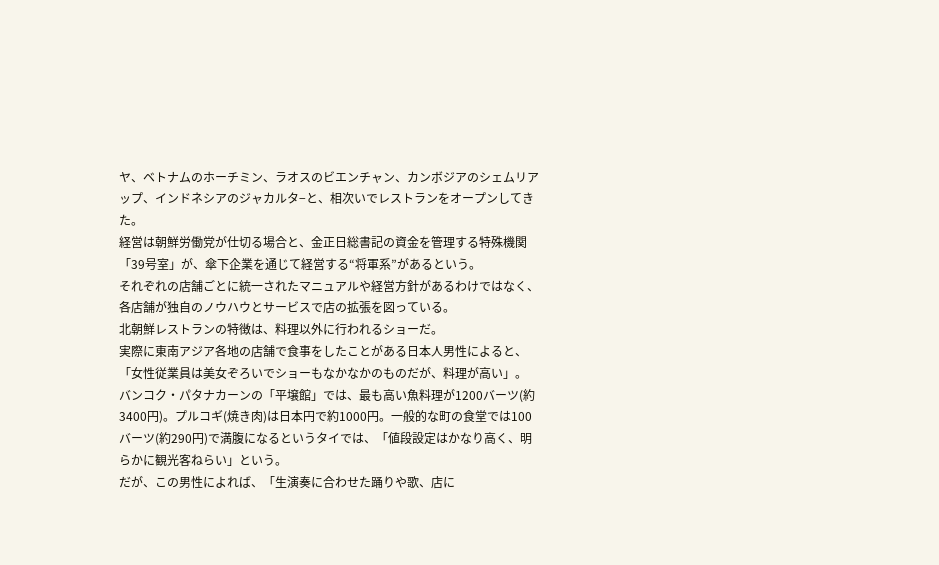ヤ、ベトナムのホーチミン、ラオスのビエンチャン、カンボジアのシェムリアップ、インドネシアのジャカルタ−と、相次いでレストランをオープンしてきた。
経営は朝鮮労働党が仕切る場合と、金正日総書記の資金を管理する特殊機関「39号室」が、傘下企業を通じて経営する“将軍系”があるという。
それぞれの店舗ごとに統一されたマニュアルや経営方針があるわけではなく、各店舗が独自のノウハウとサービスで店の拡張を図っている。
北朝鮮レストランの特徴は、料理以外に行われるショーだ。
実際に東南アジア各地の店舗で食事をしたことがある日本人男性によると、「女性従業員は美女ぞろいでショーもなかなかのものだが、料理が高い」。
バンコク・パタナカーンの「平壌館」では、最も高い魚料理が1200バーツ(約3400円)。プルコギ(焼き肉)は日本円で約1000円。一般的な町の食堂では100バーツ(約290円)で満腹になるというタイでは、「値段設定はかなり高く、明らかに観光客ねらい」という。
だが、この男性によれば、「生演奏に合わせた踊りや歌、店に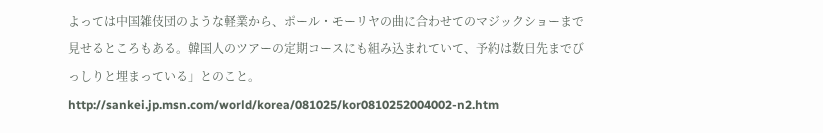よっては中国雑伎団のような軽業から、ポール・モーリヤの曲に合わせてのマジックショーまで見せるところもある。韓国人のツアーの定期コースにも組み込まれていて、予約は数日先までびっしりと埋まっている」とのこと。
http://sankei.jp.msn.com/world/korea/081025/kor0810252004002-n2.htm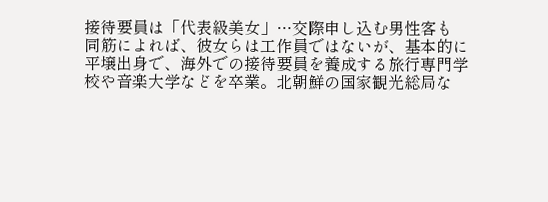接待要員は「代表級美女」…交際申し込む男性客も
同筋によれば、彼女らは工作員ではないが、基本的に平壌出身で、海外での接待要員を養成する旅行専門学校や音楽大学などを卒業。北朝鮮の国家観光総局な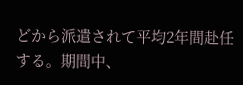どから派遣されて平均2年間赴任する。期間中、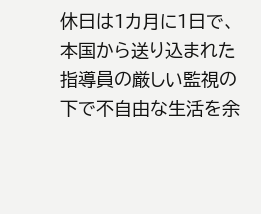休日は1カ月に1日で、本国から送り込まれた指導員の厳しい監視の下で不自由な生活を余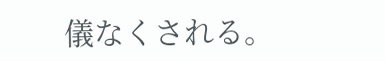儀なくされる。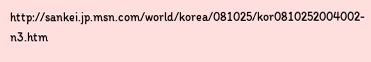http://sankei.jp.msn.com/world/korea/081025/kor0810252004002-n3.htm